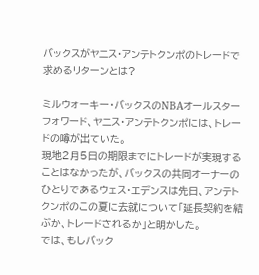バックスがヤニス・アンテトクンポのトレードで求めるリターンとは?

ミルウォーキー・バックスのNBAオールスターフォワード、ヤニス・アンテトクンポには、トレードの噂が出ていた。
現地2月5日の期限までにトレードが実現することはなかったが、バックスの共同オーナーのひとりであるウェス・エデンスは先日、アンテトクンポのこの夏に去就について「延長契約を結ぶか、トレードされるか」と明かした。
では、もしバック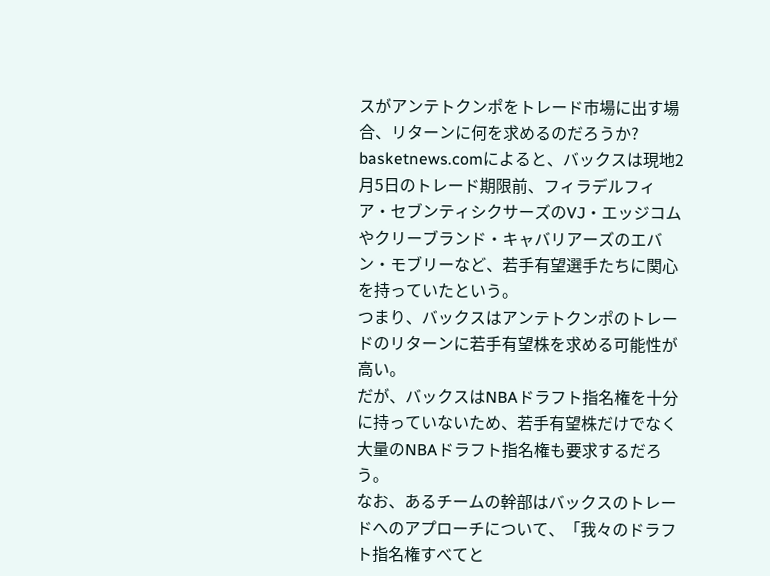スがアンテトクンポをトレード市場に出す場合、リターンに何を求めるのだろうか?
basketnews.comによると、バックスは現地2月5日のトレード期限前、フィラデルフィア・セブンティシクサーズのVJ・エッジコムやクリーブランド・キャバリアーズのエバン・モブリーなど、若手有望選手たちに関心を持っていたという。
つまり、バックスはアンテトクンポのトレードのリターンに若手有望株を求める可能性が高い。
だが、バックスはNBAドラフト指名権を十分に持っていないため、若手有望株だけでなく大量のNBAドラフト指名権も要求するだろう。
なお、あるチームの幹部はバックスのトレードへのアプローチについて、「我々のドラフト指名権すべてと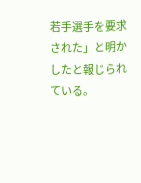若手選手を要求された」と明かしたと報じられている。